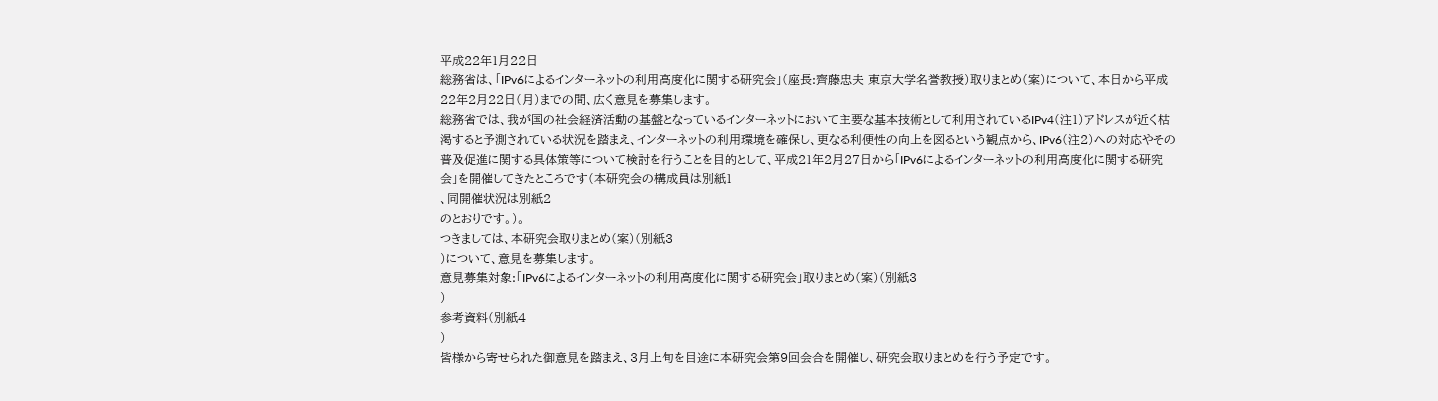平成22年1月22日
総務省は、「IPv6によるインターネットの利用高度化に関する研究会」(座長:齊藤忠夫 東京大学名誉教授)取りまとめ(案)について、本日から平成22年2月22日(月)までの間、広く意見を募集します。
総務省では、我が国の社会経済活動の基盤となっているインターネットにおいて主要な基本技術として利用されているIPv4(注1)アドレスが近く枯渇すると予測されている状況を踏まえ、インターネットの利用環境を確保し、更なる利便性の向上を図るという観点から、IPv6(注2)への対応やその普及促進に関する具体策等について検討を行うことを目的として、平成21年2月27日から「IPv6によるインターネットの利用高度化に関する研究会」を開催してきたところです(本研究会の構成員は別紙1
、同開催状況は別紙2
のとおりです。)。
つきましては、本研究会取りまとめ(案)(別紙3
)について、意見を募集します。
意見募集対象:「IPv6によるインターネットの利用高度化に関する研究会」取りまとめ(案)(別紙3
)
参考資料(別紙4
)
皆様から寄せられた御意見を踏まえ、3月上旬を目途に本研究会第9回会合を開催し、研究会取りまとめを行う予定です。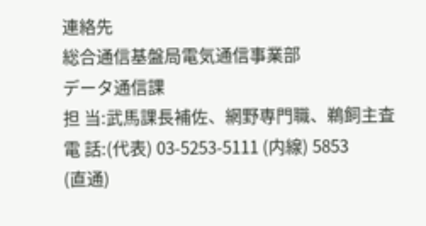連絡先
総合通信基盤局電気通信事業部
データ通信課
担 当:武馬課長補佐、網野専門職、鵜飼主査
電 話:(代表) 03-5253-5111 (内線) 5853
(直通)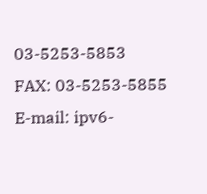03-5253-5853
FAX: 03-5253-5855
E-mail: ipv6-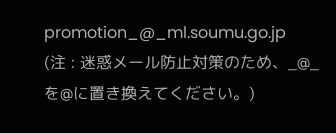promotion_@_ml.soumu.go.jp
(注 : 迷惑メール防止対策のため、_@_を@に置き換えてください。)